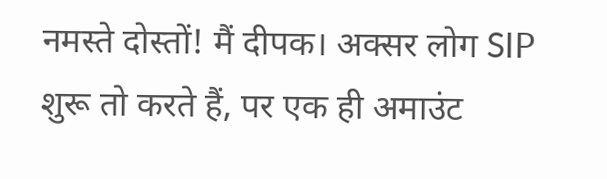नमस्ते दोस्तों! मैं दीपक। अक्सर लोग SIP शुरू तो करते हैं, पर एक ही अमाउंट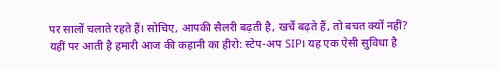पर सालों चलाते रहते हैं। सोचिए, आपकी सैलरी बढ़ती है, खर्चे बढ़ते हैं, तो बचत क्यों नहीं?
यहीं पर आती है हमारी आज की कहानी का हीरो: स्टेप-अप SIP। यह एक ऐसी सुविधा है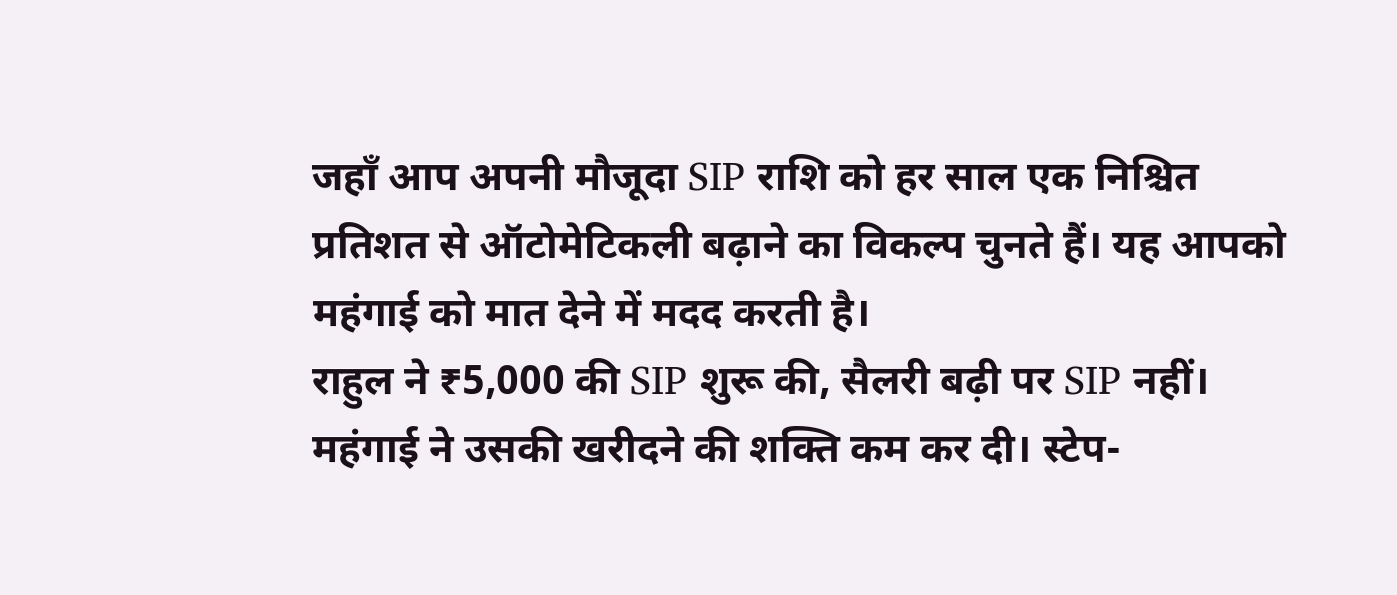जहाँ आप अपनी मौजूदा SIP राशि को हर साल एक निश्चित प्रतिशत से ऑटोमेटिकली बढ़ाने का विकल्प चुनते हैं। यह आपको महंगाई को मात देने में मदद करती है।
राहुल ने ₹5,000 की SIP शुरू की, सैलरी बढ़ी पर SIP नहीं। महंगाई ने उसकी खरीदने की शक्ति कम कर दी। स्टेप-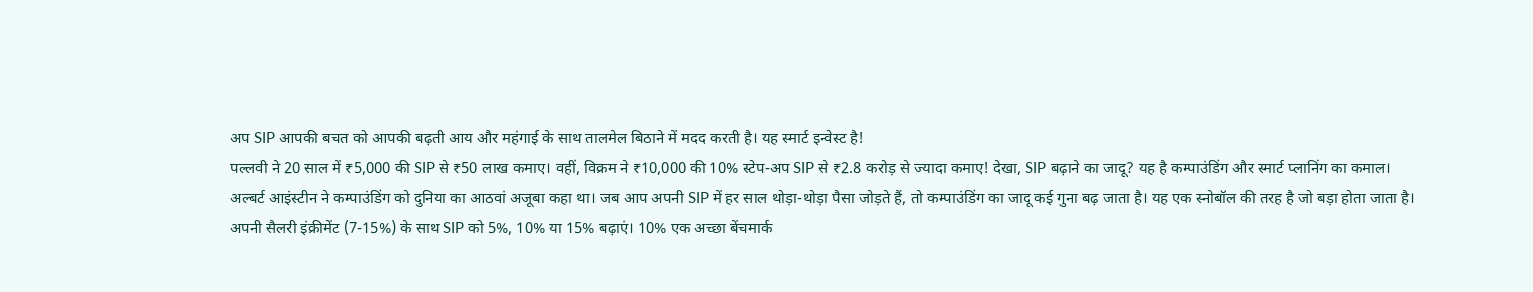अप SIP आपकी बचत को आपकी बढ़ती आय और महंगाई के साथ तालमेल बिठाने में मदद करती है। यह स्मार्ट इन्वेस्ट है!
पल्लवी ने 20 साल में ₹5,000 की SIP से ₹50 लाख कमाए। वहीं, विक्रम ने ₹10,000 की 10% स्टेप-अप SIP से ₹2.8 करोड़ से ज्यादा कमाए! देखा, SIP बढ़ाने का जादू? यह है कम्पाउंडिंग और स्मार्ट प्लानिंग का कमाल।
अल्बर्ट आइंस्टीन ने कम्पाउंडिंग को दुनिया का आठवां अजूबा कहा था। जब आप अपनी SIP में हर साल थोड़ा-थोड़ा पैसा जोड़ते हैं, तो कम्पाउंडिंग का जादू कई गुना बढ़ जाता है। यह एक स्नोबॉल की तरह है जो बड़ा होता जाता है।
अपनी सैलरी इंक्रीमेंट (7-15%) के साथ SIP को 5%, 10% या 15% बढ़ाएं। 10% एक अच्छा बेंचमार्क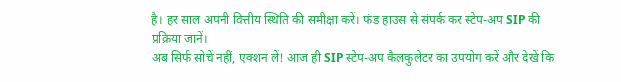है। हर साल अपनी वित्तीय स्थिति की समीक्षा करें। फंड हाउस से संपर्क कर स्टेप-अप SIP की प्रक्रिया जानें।
अब सिर्फ सोचें नहीं, एक्शन लें! आज ही SIP स्टेप-अप कैलकुलेटर का उपयोग करें और देखें कि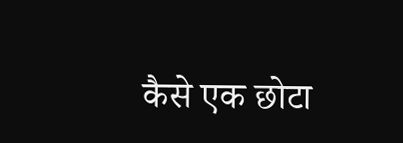कैसे एक छोटा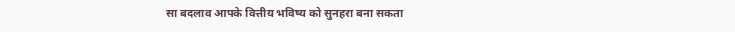सा बदलाव आपके वित्तीय भविष्य को सुनहरा बना सकता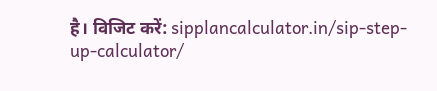है। विजिट करें: sipplancalculator.in/sip-step-up-calculator/